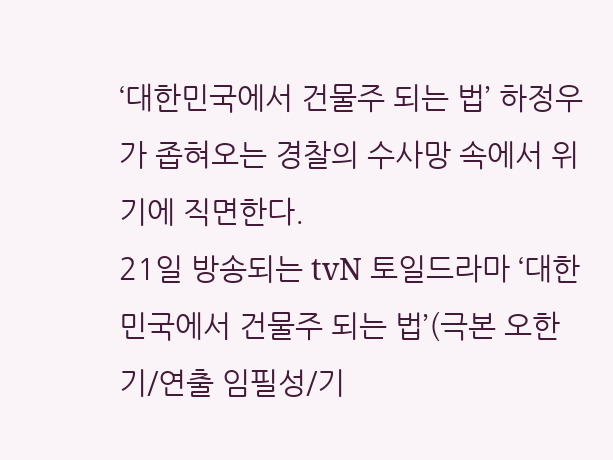‘대한민국에서 건물주 되는 법’ 하정우가 좁혀오는 경찰의 수사망 속에서 위기에 직면한다.
21일 방송되는 tvN 토일드라마 ‘대한민국에서 건물주 되는 법’(극본 오한기/연출 임필성/기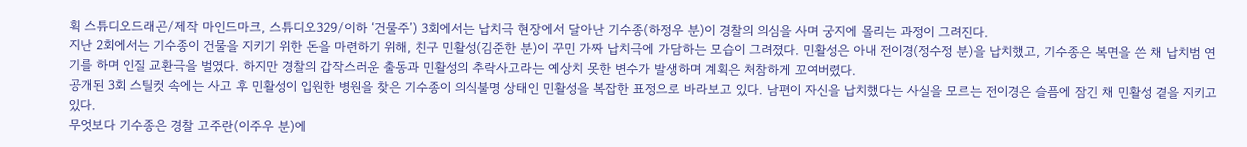획 스튜디오드래곤/제작 마인드마크, 스튜디오329/이하 ‘건물주’) 3회에서는 납치극 현장에서 달아난 기수종(하정우 분)이 경찰의 의심을 사며 궁지에 몰리는 과정이 그려진다.
지난 2회에서는 기수종이 건물을 지키기 위한 돈을 마련하기 위해, 친구 민활성(김준한 분)이 꾸민 가짜 납치극에 가담하는 모습이 그려졌다. 민활성은 아내 전이경(정수정 분)을 납치했고, 기수종은 복면을 쓴 채 납치범 연기를 하며 인질 교환극을 벌였다. 하지만 경찰의 갑작스러운 출동과 민활성의 추락사고라는 예상치 못한 변수가 발생하며 계획은 처참하게 꼬여버렸다.
공개된 3회 스틸컷 속에는 사고 후 민활성이 입원한 병원을 찾은 기수종이 의식불명 상태인 민활성을 복잡한 표정으로 바라보고 있다. 남편이 자신을 납치했다는 사실을 모르는 전이경은 슬픔에 잠긴 채 민활성 곁을 지키고 있다.
무엇보다 기수종은 경찰 고주란(이주우 분)에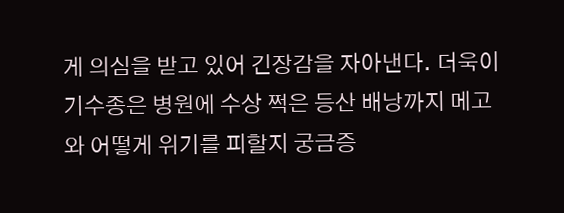게 의심을 받고 있어 긴장감을 자아낸다. 더욱이 기수종은 병원에 수상 쩍은 등산 배낭까지 메고 와 어떻게 위기를 피할지 궁금증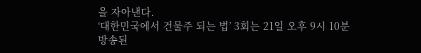을 자아낸다.
‘대한민국에서 건물주 되는 법’ 3회는 21일 오후 9시 10분 방송된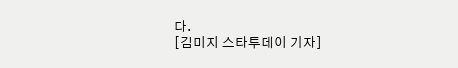다.
[김미지 스타투데이 기자]